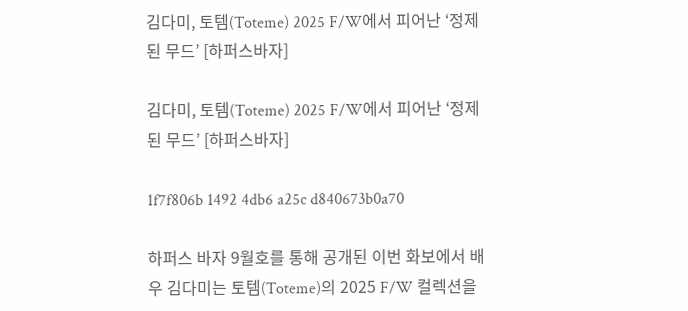김다미, 토템(Toteme) 2025 F/W에서 피어난 ‘정제된 무드’ [하퍼스바자]

김다미, 토템(Toteme) 2025 F/W에서 피어난 ‘정제된 무드’ [하퍼스바자]

1f7f806b 1492 4db6 a25c d840673b0a70

하퍼스 바자 9월호를 통해 공개된 이번 화보에서 배우 김다미는 토템(Toteme)의 2025 F/W 컬렉션을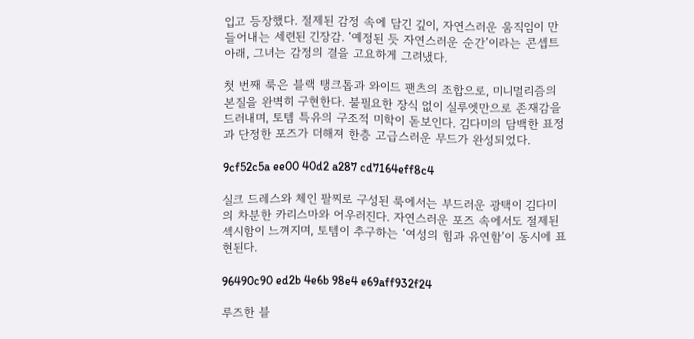입고 등장했다. 절제된 감정 속에 담긴 깊이, 자연스러운 움직임이 만들어내는 세련된 긴장감. ‘예정된 듯 자연스러운 순간’이라는 콘셉트 아래, 그녀는 감정의 결을 고요하게 그려냈다.

첫 번째 룩은 블랙 탱크톱과 와이드 팬츠의 조합으로, 미니멀리즘의 본질을 완벽히 구현한다. 불필요한 장식 없이 실루엣만으로 존재감을 드러내며, 토템 특유의 구조적 미학이 돋보인다. 김다미의 담백한 표정과 단정한 포즈가 더해져 한층 고급스러운 무드가 완성되었다.

9cf52c5a ee00 40d2 a287 cd7164eff8c4

실크 드레스와 체인 팔찌로 구성된 룩에서는 부드러운 광택이 김다미의 차분한 카리스마와 어우러진다. 자연스러운 포즈 속에서도 절제된 섹시함이 느껴지며, 토템이 추구하는 ‘여성의 힘과 유연함’이 동시에 표현된다.

96490c90 ed2b 4e6b 98e4 e69aff932f24

루즈한 블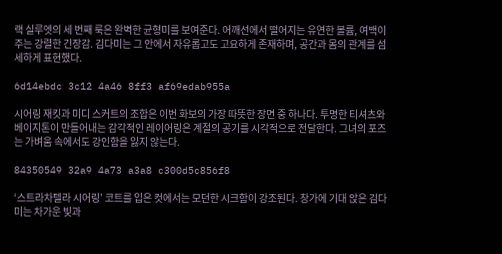랙 실루엣의 세 번째 룩은 완벽한 균형미를 보여준다. 어깨선에서 떨어지는 유연한 볼륨, 여백이 주는 강렬한 긴장감. 김다미는 그 안에서 자유롭고도 고요하게 존재하며, 공간과 몸의 관계를 섬세하게 표현했다.

6d14ebdc 3c12 4a46 8ff3 af69edab955a

시어링 재킷과 미디 스커트의 조합은 이번 화보의 가장 따뜻한 장면 중 하나다. 투명한 티셔츠와 베이지톤이 만들어내는 감각적인 레이어링은 계절의 공기를 시각적으로 전달한다. 그녀의 포즈는 가벼움 속에서도 강인함을 잃지 않는다.

84350549 32a9 4a73 a3a8 c300d5c856f8

‘스트라차텔라 시어링’ 코트를 입은 컷에서는 모던한 시크함이 강조된다. 창가에 기대 앉은 김다미는 차가운 빛과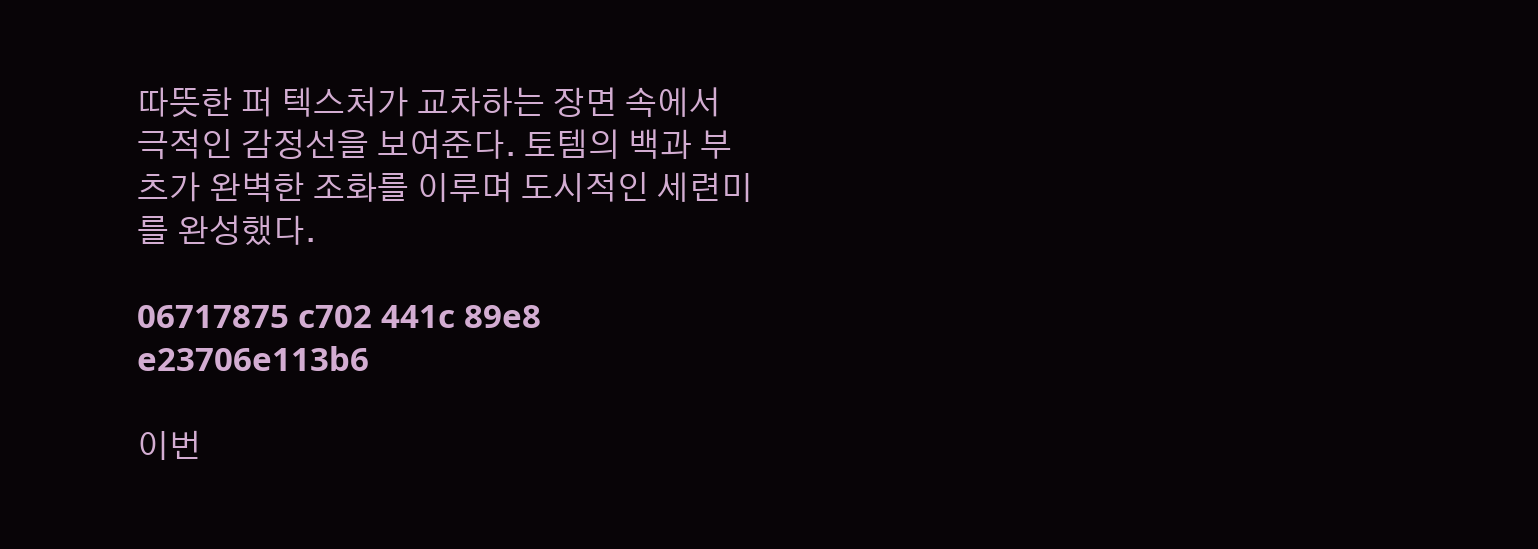따뜻한 퍼 텍스처가 교차하는 장면 속에서 극적인 감정선을 보여준다. 토템의 백과 부츠가 완벽한 조화를 이루며 도시적인 세련미를 완성했다.

06717875 c702 441c 89e8 e23706e113b6

이번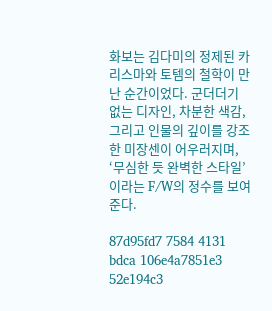화보는 김다미의 정제된 카리스마와 토템의 철학이 만난 순간이었다. 군더더기 없는 디자인, 차분한 색감, 그리고 인물의 깊이를 강조한 미장센이 어우러지며, ‘무심한 듯 완벽한 스타일’이라는 F/W의 정수를 보여준다.

87d95fd7 7584 4131 bdca 106e4a7851e3
52e194c3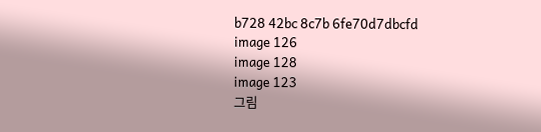b728 42bc 8c7b 6fe70d7dbcfd
image 126
image 128
image 123
그림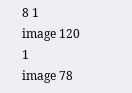8 1
image 120
1
image 78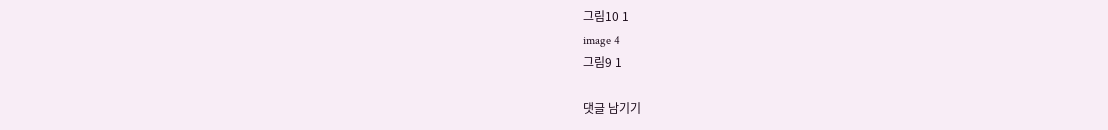그림10 1
image 4
그림9 1

댓글 남기기